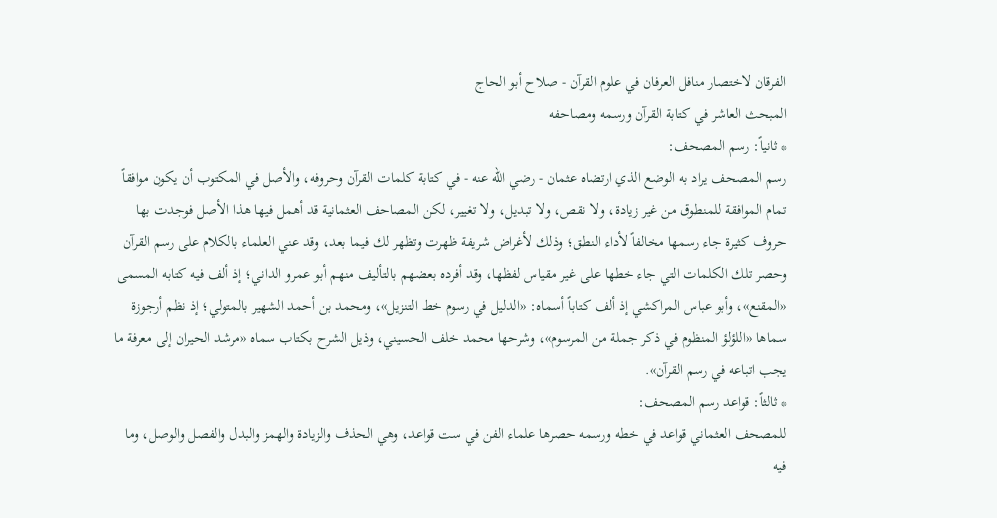الفرقان لاختصار منافل العرفان في علوم القرآن - صلاح أبو الحاج
المبحث العاشر في كتابة القرآن ورسمه ومصاحفه
* ثانياً: رسم المصحف:
رسم المصحف يراد به الوضع الذي ارتضاه عثمان - رضي الله عنه - في كتابة كلمات القرآن وحروفه، والأصل في المكتوب أن يكون موافقاً تمام الموافقة للمنطوق من غير زيادة، ولا نقص، ولا تبديل، ولا تغيير، لكن المصاحف العثمانية قد أهمل فيها هذا الأصل فوجدت بها حروف كثيرة جاء رسمها مخالفاً لأداء النطق؛ وذلك لأغراض شريفة ظهرت وتظهر لك فيما بعد، وقد عني العلماء بالكلام على رسم القرآن وحصر تلك الكلمات التي جاء خطها على غير مقياس لفظها، وقد أفرده بعضهم بالتأليف منهم أبو عمرو الداني؛ إذ ألف فيه كتابه المسمى «المقنع»، وأبو عباس المراكشي إذ ألف كتاباً أسماه: «الدليل في رسوم خط التنزيل»، ومحمد بن أحمد الشهير بالمتولي؛ إذ نظم أرجوزة سماها «اللؤلؤ المنظوم في ذكر جملة من المرسوم»، وشرحها محمد خلف الحسيني، وذيل الشرح بكتاب سماه «مرشد الحيران إلى معرفة ما يجب اتباعه في رسم القرآن».
* ثالثاً: قواعد رسم المصحف:
للمصحف العثماني قواعد في خطه ورسمه حصرها علماء الفن في ست قواعد، وهي الحذف والزيادة والهمز والبدل والفصل والوصل، وما فيه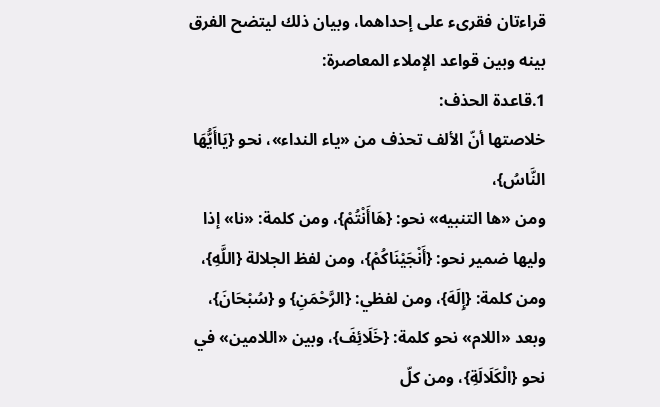قراءتان فقرىء على إحداهما، وبيان ذلك ليتضح الفرق بينه وبين قواعد الإملاء المعاصرة:
1.قاعدة الحذف:
خلاصتها أنّ الألف تحذف من «ياء النداء»، نحو {يَاأَيُّهَا النَّاسُ}،
ومن «ها التنبيه» نحو: {هَاأَنْتُمْ}، ومن كلمة: «نا» إذا وليها ضمير نحو: {أَنْجَيْنَاكُمْ}، ومن لفظ الجلالة {اللَّهِ}، ومن كلمة: {إِلَهَ}، ومن لفظي: {الرَّحْمَنِ} و {سُبْحَانَ}، وبعد «اللام» نحو كلمة: {خَلَائِفَ}، وبين «اللامين» في نحو {الْكَلَالَةِ}، ومن كلّ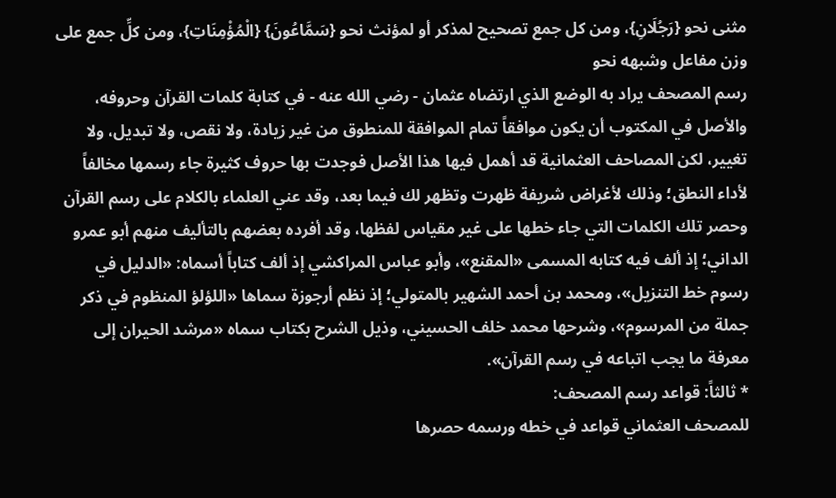مثنى نحو {رَجُلَانِ}، ومن كل جمع تصحيح لمذكر أو لمؤنث نحو {سَمَّاعُونَ} {الْمُؤْمِنَاتِ}، ومن كلِّ جمع على وزن مفاعل وشبهه نحو
رسم المصحف يراد به الوضع الذي ارتضاه عثمان - رضي الله عنه - في كتابة كلمات القرآن وحروفه، والأصل في المكتوب أن يكون موافقاً تمام الموافقة للمنطوق من غير زيادة، ولا نقص، ولا تبديل، ولا تغيير، لكن المصاحف العثمانية قد أهمل فيها هذا الأصل فوجدت بها حروف كثيرة جاء رسمها مخالفاً لأداء النطق؛ وذلك لأغراض شريفة ظهرت وتظهر لك فيما بعد، وقد عني العلماء بالكلام على رسم القرآن وحصر تلك الكلمات التي جاء خطها على غير مقياس لفظها، وقد أفرده بعضهم بالتأليف منهم أبو عمرو الداني؛ إذ ألف فيه كتابه المسمى «المقنع»، وأبو عباس المراكشي إذ ألف كتاباً أسماه: «الدليل في رسوم خط التنزيل»، ومحمد بن أحمد الشهير بالمتولي؛ إذ نظم أرجوزة سماها «اللؤلؤ المنظوم في ذكر جملة من المرسوم»، وشرحها محمد خلف الحسيني، وذيل الشرح بكتاب سماه «مرشد الحيران إلى معرفة ما يجب اتباعه في رسم القرآن».
* ثالثاً: قواعد رسم المصحف:
للمصحف العثماني قواعد في خطه ورسمه حصرها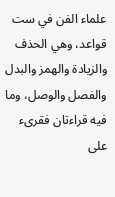علماء الفن في ست قواعد، وهي الحذف والزيادة والهمز والبدل والفصل والوصل، وما فيه قراءتان فقرىء على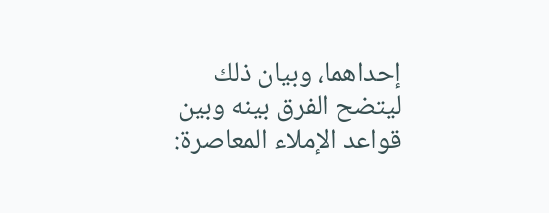إحداهما، وبيان ذلك ليتضح الفرق بينه وبين قواعد الإملاء المعاصرة: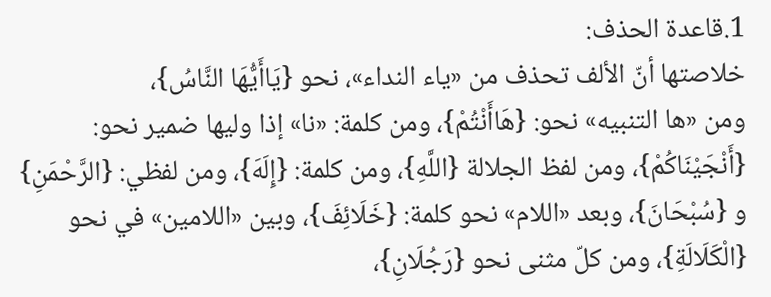1.قاعدة الحذف:
خلاصتها أنّ الألف تحذف من «ياء النداء»، نحو {يَاأَيُّهَا النَّاسُ}،
ومن «ها التنبيه» نحو: {هَاأَنْتُمْ}، ومن كلمة: «نا» إذا وليها ضمير نحو: {أَنْجَيْنَاكُمْ}، ومن لفظ الجلالة {اللَّهِ}، ومن كلمة: {إِلَهَ}، ومن لفظي: {الرَّحْمَنِ} و {سُبْحَانَ}، وبعد «اللام» نحو كلمة: {خَلَائِفَ}، وبين «اللامين» في نحو {الْكَلَالَةِ}، ومن كلّ مثنى نحو {رَجُلَانِ}،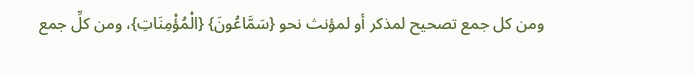ومن كل جمع تصحيح لمذكر أو لمؤنث نحو {سَمَّاعُونَ} {الْمُؤْمِنَاتِ}، ومن كلِّ جمع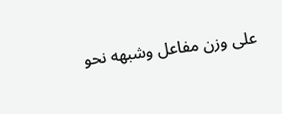على وزن مفاعل وشبهه نحو